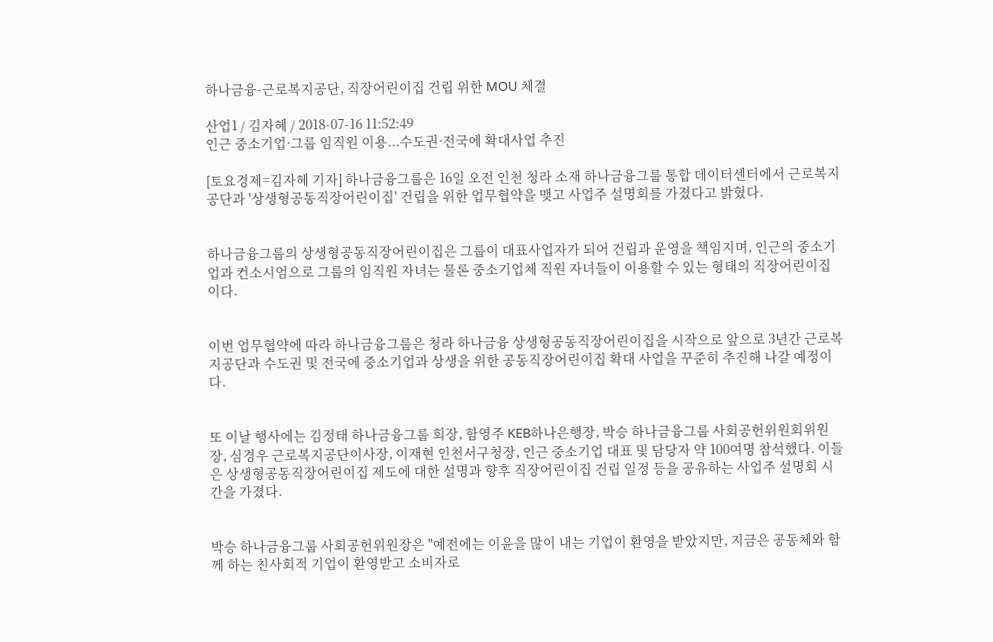하나금융-근로복지공단, 직장어린이집 건립 위한 MOU 체결

산업1 / 김자혜 / 2018-07-16 11:52:49
인근 중소기업·그룹 임직원 이용...수도권·전국에 확대사업 추진

[토요경제=김자혜 기자] 하나금융그룹은 16일 오전 인천 청라 소재 하나금융그룹 통합 데이터센터에서 근로복지공단과 '상생형공동직장어린이집' 건립을 위한 업무협약을 맺고 사업주 설명회를 가졌다고 밝혔다.


하나금융그룹의 상생형공동직장어린이집은 그룹이 대표사업자가 되어 건립과 운영을 책임지며, 인근의 중소기업과 컨소시엄으로 그룹의 임직원 자녀는 물론 중소기업체 직원 자녀들이 이용할 수 있는 형태의 직장어린이집이다.


이번 업무협약에 따라 하나금융그룹은 청라 하나금융 상생형공동직장어린이집을 시작으로 앞으로 3년간 근로복지공단과 수도권 및 전국에 중소기업과 상생을 위한 공동직장어린이집 확대 사업을 꾸준히 추진해 나갈 예정이다.


또 이날 행사에는 김정태 하나금융그룹 회장, 함영주 KEB하나은행장, 박승 하나금융그룹 사회공헌위원회위원장, 심경우 근로복지공단이사장, 이재현 인천서구청장, 인근 중소기업 대표 및 담당자 약 100여명 참석했다. 이들은 상생형공동직장어린이집 제도에 대한 설명과 향후 직장어린이집 건립 일정 등을 공유하는 사업주 설명회 시간을 가졌다.


박승 하나금융그룹 사회공헌위원장은 "예전에는 이윤을 많이 내는 기업이 환영을 받았지만, 지금은 공동체와 함께 하는 친사회적 기업이 환영받고 소비자로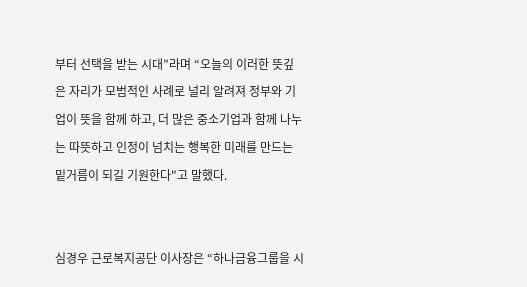부터 선택을 받는 시대”라며 “오늘의 이러한 뜻깊은 자리가 모범적인 사례로 널리 알려져 정부와 기업이 뜻을 함께 하고, 더 많은 중소기업과 함께 나누는 따뜻하고 인정이 넘치는 행복한 미래를 만드는 밑거름이 되길 기원한다"고 말했다.


심경우 근로복지공단 이사장은 “하나금융그룹을 시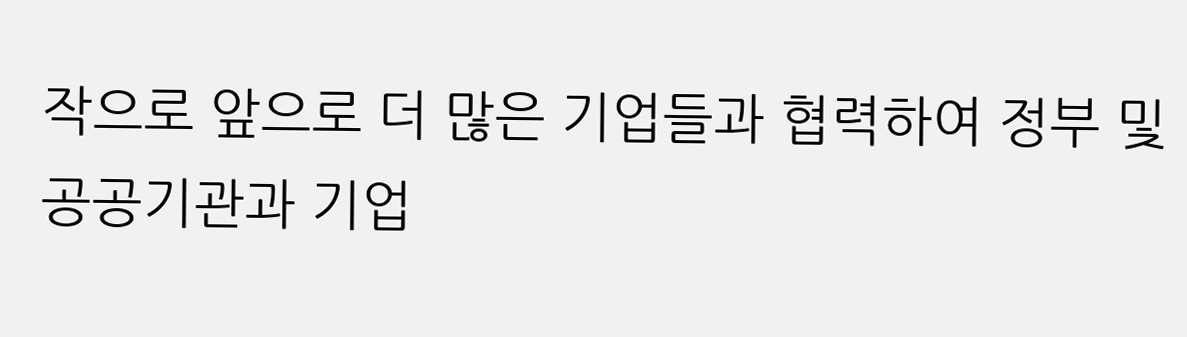작으로 앞으로 더 많은 기업들과 협력하여 정부 및 공공기관과 기업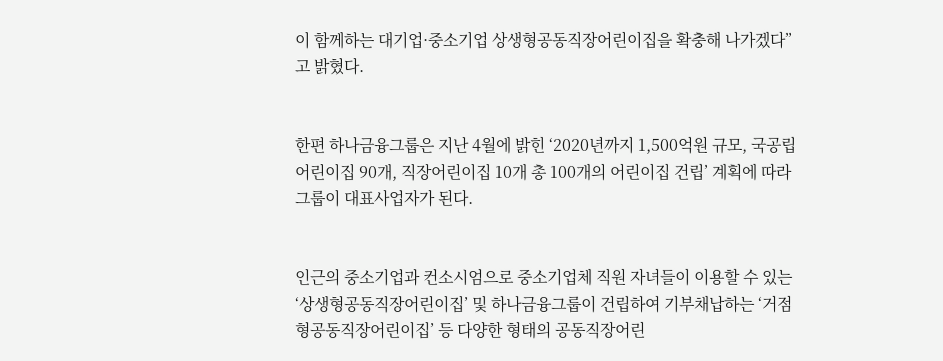이 함께하는 대기업·중소기업 상생형공동직장어린이집을 확충해 나가겠다”고 밝혔다.


한편 하나금융그룹은 지난 4월에 밝힌 ‘2020년까지 1,500억원 규모, 국공립어린이집 90개, 직장어린이집 10개 총 100개의 어린이집 건립’ 계획에 따라 그룹이 대표사업자가 된다.


인근의 중소기업과 컨소시엄으로 중소기업체 직원 자녀들이 이용할 수 있는 ‘상생형공동직장어린이집’ 및 하나금융그룹이 건립하여 기부채납하는 ‘거점형공동직장어린이집’ 등 다양한 형태의 공동직장어린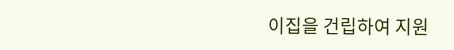이집을 건립하여 지원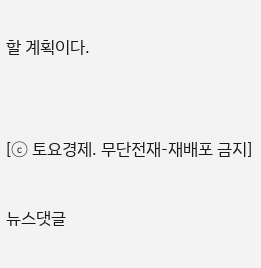할 계획이다.


[ⓒ 토요경제. 무단전재-재배포 금지]

뉴스댓글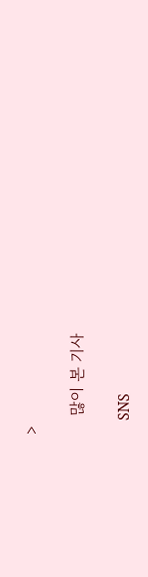>

    많이 본 기사

    SNS